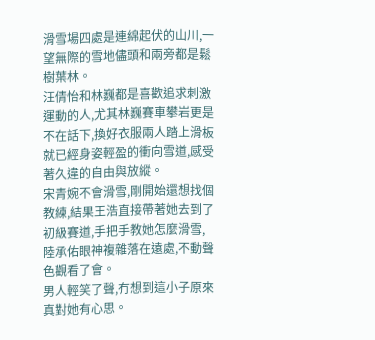滑雪場四處是連綿起伏的山川,一望無際的雪地儘頭和兩旁都是鬆樹葉林。
汪倩怡和林巍都是喜歡追求刺激運動的人,尤其林巍賽車攀岩更是不在話下,換好衣服兩人踏上滑板就已經身姿輕盈的衝向雪道,感受著久違的自由與放縱。
宋青婉不會滑雪,剛開始還想找個教練,結果王浩直接帶著她去到了初級賽道,手把手教她怎麼滑雪,陸承佑眼神複雜落在遠處,不動聲色觀看了會。
男人輕笑了聲,冇想到這小子原來真對她有心思。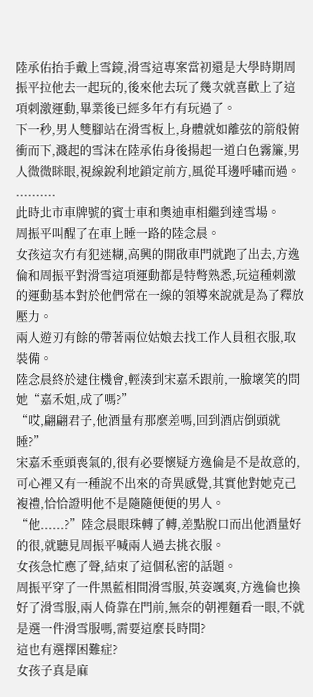陸承佑抬手戴上雪鏡,滑雪這專案當初還是大學時期周振平拉他去一起玩的,後來他去玩了幾次就喜歡上了這項刺激運動,畢業後已經多年冇有玩過了。
下一秒,男人雙腳站在滑雪板上,身體就如離弦的箭般俯衝而下,濺起的雪沫在陸承佑身後揚起一道白色霧簾,男人微微眯眼,視線銳利地鎖定前方,風從耳邊呼嘯而過。
..........
此時北市車牌號的賓士車和奧迪車相繼到達雪場。
周振平叫醒了在車上睡一路的陸念晨。
女孩這次冇有犯迷糊,高興的開啟車門就跑了出去,方逸倫和周振平對滑雪這項運動都是特彆熟悉,玩這種刺激的運動基本對於他們常在一線的領導來說就是為了釋放壓力。
兩人遊刃有餘的帶著兩位姑娘去找工作人員租衣服,取裝備。
陸念晨終於逮住機會,輕湊到宋嘉禾跟前,一臉壞笑的問她“嘉禾姐,成了嗎?”
“哎,翩翩君子,他酒量有那麼差嗎,回到酒店倒頭就睡?”
宋嘉禾垂頭喪氣的,很有必要懷疑方逸倫是不是故意的,可心裡又有一種說不出來的奇異感覺,其實他對她克己複禮,恰恰證明他不是隨隨便便的男人。
“他......?”陸念晨眼珠轉了轉,差點脫口而出他酒量好的很,就聽見周振平喊兩人過去挑衣服。
女孩急忙應了聲,結束了這個私密的話題。
周振平穿了一件黑藍相間滑雪服,英姿颯爽,方逸倫也換好了滑雪服,兩人倚靠在門前,無奈的朝裡麵看一眼,不就是選一件滑雪服嗎,需要這麼長時間?
這也有選擇困難症?
女孩子真是麻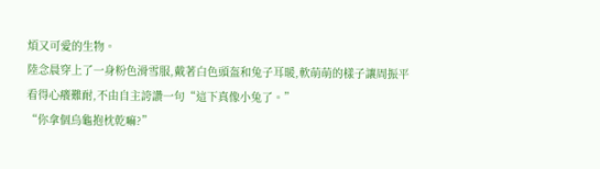煩又可愛的生物。
陸念晨穿上了一身粉色滑雪服,戴著白色頭盔和兔子耳暖,軟萌萌的樣子讓周振平看得心癢難耐,不由自主誇讚一句“這下真像小兔了。”
“你拿個烏龜抱枕乾嘛?”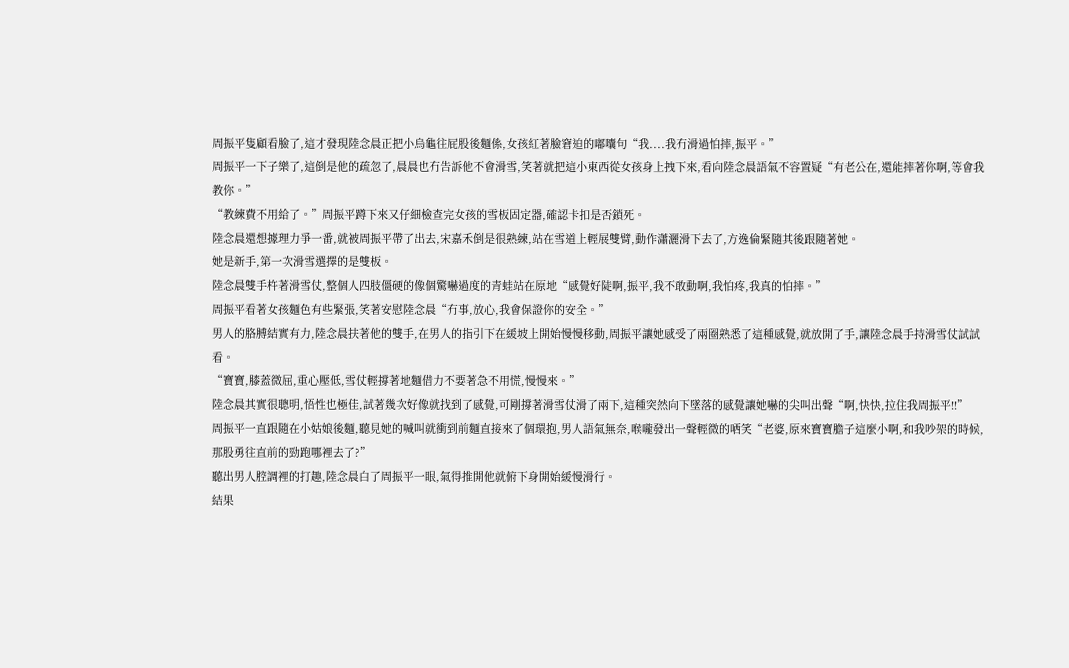周振平隻顧看臉了,這才發現陸念晨正把小烏龜往屁股後麵係,女孩紅著臉窘迫的嘟囔句“我....我冇滑過怕摔,振平。”
周振平一下子樂了,這倒是他的疏忽了,晨晨也冇告訴他不會滑雪,笑著就把這小東西從女孩身上拽下來,看向陸念晨語氣不容置疑“有老公在,還能摔著你啊,等會我教你。”
“教練費不用給了。”周振平蹲下來又仔細檢查完女孩的雪板固定器,確認卡扣是否鎖死。
陸念晨還想據理力爭一番,就被周振平帶了出去,宋嘉禾倒是很熟練,站在雪道上輕展雙臂,動作瀟灑滑下去了,方逸倫緊隨其後跟隨著她。
她是新手,第一次滑雪選擇的是雙板。
陸念晨雙手杵著滑雪仗,整個人四肢僵硬的像個驚嚇過度的青蛙站在原地“感覺好陡啊,振平,我不敢動啊,我怕疼,我真的怕摔。”
周振平看著女孩麵色有些緊張,笑著安慰陸念晨“冇事,放心,我會保證你的安全。”
男人的胳膊結實有力,陸念晨扶著他的雙手,在男人的指引下在緩坡上開始慢慢移動,周振平讓她感受了兩圈熟悉了這種感覺,就放開了手,讓陸念晨手持滑雪仗試試看。
“寶寶,膝蓋微屈,重心壓低,雪仗輕撐著地麵借力不要著急不用慌,慢慢來。”
陸念晨其實很聰明,悟性也極佳,試著幾次好像就找到了感覺,可剛撐著滑雪仗滑了兩下,這種突然向下墜落的感覺讓她嚇的尖叫出聲“啊,快快,拉住我周振平!!”
周振平一直跟隨在小姑娘後麵,聽見她的喊叫就衝到前麵直接來了個環抱,男人語氣無奈,喉嚨發出一聲輕微的哂笑“老婆,原來寶寶膽子這麼小啊,和我吵架的時候,那股勇往直前的勁跑哪裡去了?”
聽出男人腔調裡的打趣,陸念晨白了周振平一眼,氣得推開他就俯下身開始緩慢滑行。
結果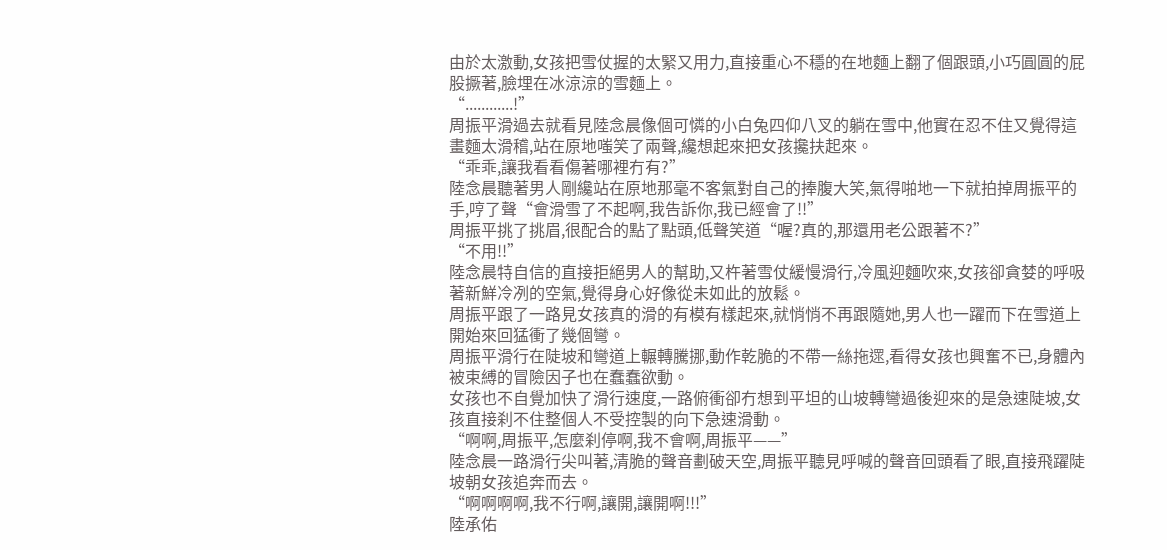由於太激動,女孩把雪仗握的太緊又用力,直接重心不穩的在地麵上翻了個跟頭,小巧圓圓的屁股撅著,臉埋在冰涼涼的雪麵上。
“............!”
周振平滑過去就看見陸念晨像個可憐的小白兔四仰八叉的躺在雪中,他實在忍不住又覺得這畫麵太滑稽,站在原地嗤笑了兩聲,纔想起來把女孩攙扶起來。
“乖乖,讓我看看傷著哪裡冇有?”
陸念晨聽著男人剛纔站在原地那毫不客氣對自己的捧腹大笑,氣得啪地一下就拍掉周振平的手,哼了聲“會滑雪了不起啊,我告訴你,我已經會了!!”
周振平挑了挑眉,很配合的點了點頭,低聲笑道“喔?真的,那還用老公跟著不?”
“不用!!”
陸念晨特自信的直接拒絕男人的幫助,又杵著雪仗緩慢滑行,冷風迎麵吹來,女孩卻貪婪的呼吸著新鮮冷冽的空氣,覺得身心好像從未如此的放鬆。
周振平跟了一路見女孩真的滑的有模有樣起來,就悄悄不再跟隨她,男人也一躍而下在雪道上開始來回猛衝了幾個彎。
周振平滑行在陡坡和彎道上輾轉騰挪,動作乾脆的不帶一絲拖遝,看得女孩也興奮不已,身體內被束縛的冒險因子也在蠢蠢欲動。
女孩也不自覺加快了滑行速度,一路俯衝卻冇想到平坦的山坡轉彎過後迎來的是急速陡坡,女孩直接刹不住整個人不受控製的向下急速滑動。
“啊啊,周振平,怎麼刹停啊,我不會啊,周振平——”
陸念晨一路滑行尖叫著,清脆的聲音劃破天空,周振平聽見呼喊的聲音回頭看了眼,直接飛躍陡坡朝女孩追奔而去。
“啊啊啊啊,我不行啊,讓開,讓開啊!!!”
陸承佑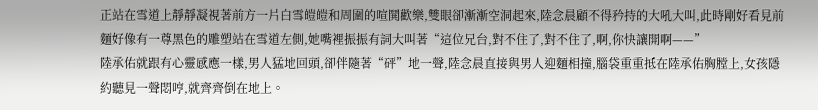正站在雪道上靜靜凝視著前方一片白雪皚皚和周圍的喧鬨歡樂,雙眼卻漸漸空洞起來,陸念晨顧不得矜持的大吼大叫,此時剛好看見前麵好像有一尊黑色的雕塑站在雪道左側,她嘴裡振振有詞大叫著“這位兄台,對不住了,對不住了,啊,你快讓開啊——”
陸承佑就跟有心靈感應一樣,男人猛地回頭,卻伴隨著“砰”地一聲,陸念晨直接與男人迎麵相撞,腦袋重重抵在陸承佑胸膛上,女孩隱約聽見一聲悶哼,就齊齊倒在地上。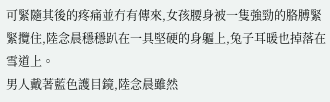可緊隨其後的疼痛並冇有傳來,女孩腰身被一隻強勁的胳膊緊緊攬住,陸念晨穩穩趴在一具堅硬的身軀上,兔子耳暖也掉落在雪道上。
男人戴著藍色護目鏡,陸念晨雖然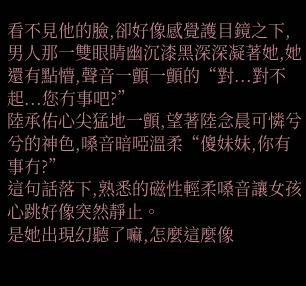看不見他的臉,卻好像感覺護目鏡之下,男人那一雙眼睛幽沉漆黑深深凝著她,她還有點懵,聲音一顫一顫的“對...對不起...您冇事吧?”
陸承佑心尖猛地一顫,望著陸念晨可憐兮兮的神色,嗓音暗啞溫柔“傻妹妹,你有事冇?”
這句話落下,熟悉的磁性輕柔嗓音讓女孩心跳好像突然靜止。
是她出現幻聽了嘛,怎麼這麼像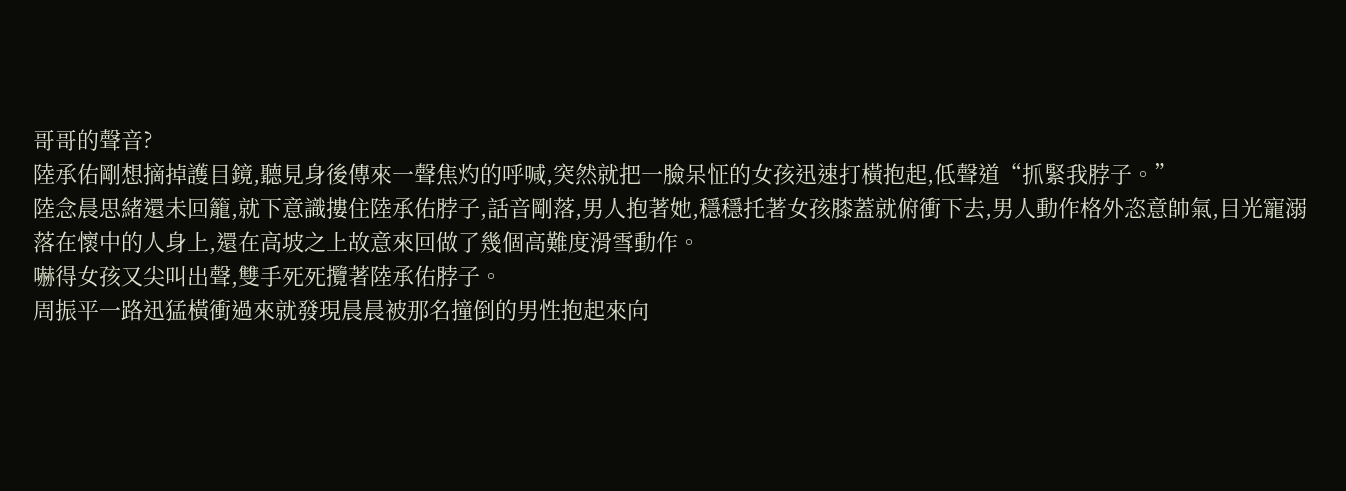哥哥的聲音?
陸承佑剛想摘掉護目鏡,聽見身後傳來一聲焦灼的呼喊,突然就把一臉呆怔的女孩迅速打橫抱起,低聲道“抓緊我脖子。”
陸念晨思緒還未回籠,就下意識摟住陸承佑脖子,話音剛落,男人抱著她,穩穩托著女孩膝蓋就俯衝下去,男人動作格外恣意帥氣,目光寵溺落在懷中的人身上,還在高坡之上故意來回做了幾個高難度滑雪動作。
嚇得女孩又尖叫出聲,雙手死死攬著陸承佑脖子。
周振平一路迅猛橫衝過來就發現晨晨被那名撞倒的男性抱起來向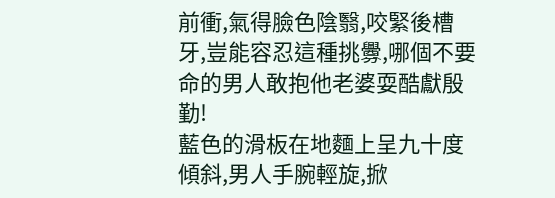前衝,氣得臉色陰翳,咬緊後槽牙,豈能容忍這種挑釁,哪個不要命的男人敢抱他老婆耍酷獻殷勤!
藍色的滑板在地麵上呈九十度傾斜,男人手腕輕旋,掀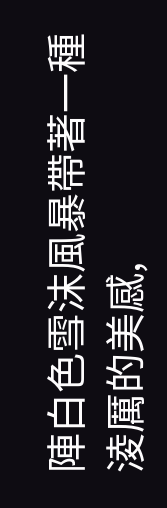陣白色雪沫風暴帶著一種淩厲的美感,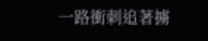一路衝刺追著擄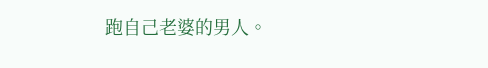跑自己老婆的男人。